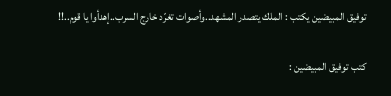توفيق المبيضين يكتب : الملك يتصدر المشهد..وأصوات تغرّد خارج السرب..إهدأوا يا قوم..!!

كتب توفيق المبيضين :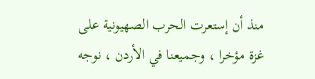منذ أن إستعرت الحرب الصهيونية على غزة مؤخرا ، وجميعنا في الأردن ، نوجه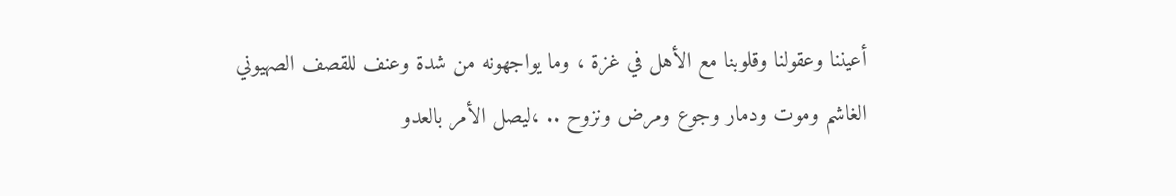أعيننا وعقولنا وقلوبنا مع الأهل في غزة ، وما يواجهونه من شدة وعنف للقصف الصهيوني الغاشم وموت ودمار وجوع ومرض ونزوح .. ،ليصل الأمر بالعدو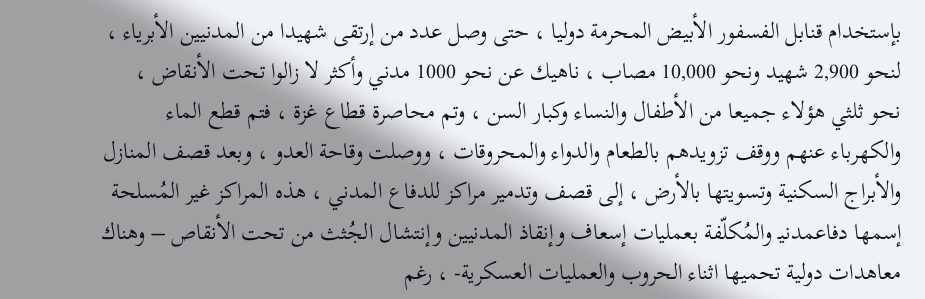بإستخدام قنابل الفسفور الأبيض المحرمة دوليا ، حتى وصل عدد من إرتقى شهيدا من المدنيين الأبرياء ، لنحو 2,900 شهيد ونحو 10,000 مصاب ، ناهيك عن نحو 1000 مدني وأكثر لا زالوا تحت الأنقاض ، نحو ثلثي هؤلاء جميعا من الأطفال والنساء وكبار السن ، وتم محاصرة قطاع غزة ، فتم قطع الماء والكهرباء عنهم ووقف تزويدهم بالطعام والدواء والمحروقات ، ووصلت وقاحة العدو ، وبعد قصف المنازل والأبراج السكنية وتسويتها بالأرض ، إلى قصف وتدمير مراكز للدفاع المدني ، هذه المراكز غير المُسلحة إسمها دفاعمدنيـ والمُكلّفة بعمليات إسعاف وإنقاذ المدنيين وإنتشال الجُثث من تحت الأنقاص – وهناك معاهدات دولية تحميها اثناء الحروب والعمليات العسكرية- ، رغم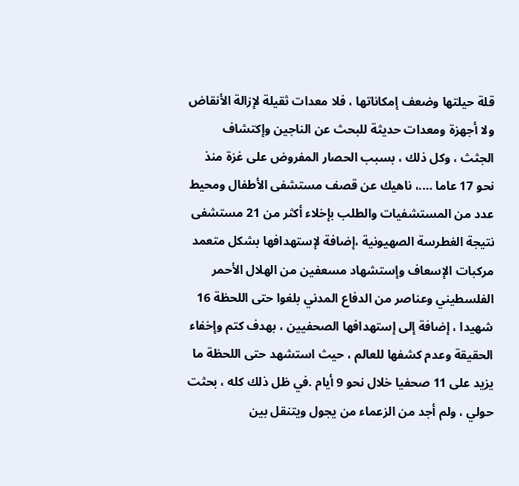قلة حيلتها وضعف إمكاناتها ، فلا معدات ثقيلة لإزالة الأنقاض ولا أجهزة ومعدات حديثة للبحث عن الناجين وإكتشاف الجثث ، وكل ذلك ، بسبب الحصار المفروض على غزة منذ نحو 17 عاما ….، ناهيك عن قصف مستشفى الأطفال ومحيط عدد من المستشفيات والطلب بإخلاء أكثر من 21 مستشفى نتيجة الغطرسة الصهيونية ،إضافة لإستهدافها بشكل متعمد مركبات الإسعاف وإستشهاد مسعفين من الهلال الأحمر الفلسطيني وعناصر من الدفاع المدني بلغوا حتى اللحظة 16 شهيدا ، إضافة إلى إستهدافها الصحفيين ، بهدف كتم وإخفاء الحقيقة وعدم كشفها للعالم ، حيث استشهد حتى اللحظة ما يزيد على 11 صحفيا خلال نحو 9 أيام .في ظل ذلك كله ، بحثت حولي ، ولم أجد من الزعماء من يجول ويتنقل بين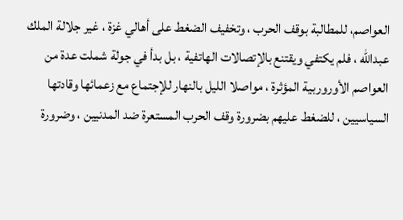العواصم، للمطالبة بوقف الحرب ، وتخفيف الضغط على أهالي غزة ، غير جلالة الملك عبدالله ، فلم يكتفي ويقتنع بالإتصالات الهاتفية ، بل بدأ في جولة شملت عدة من العواصم الأوروربية المؤثرة ، مواصلا الليل بالنهار للإجتماع مع زعمائها وقادتها السياسيين ، للضغط عليهم بضرورة وقف الحرب المستعرة ضد المدنيين ، وضرورة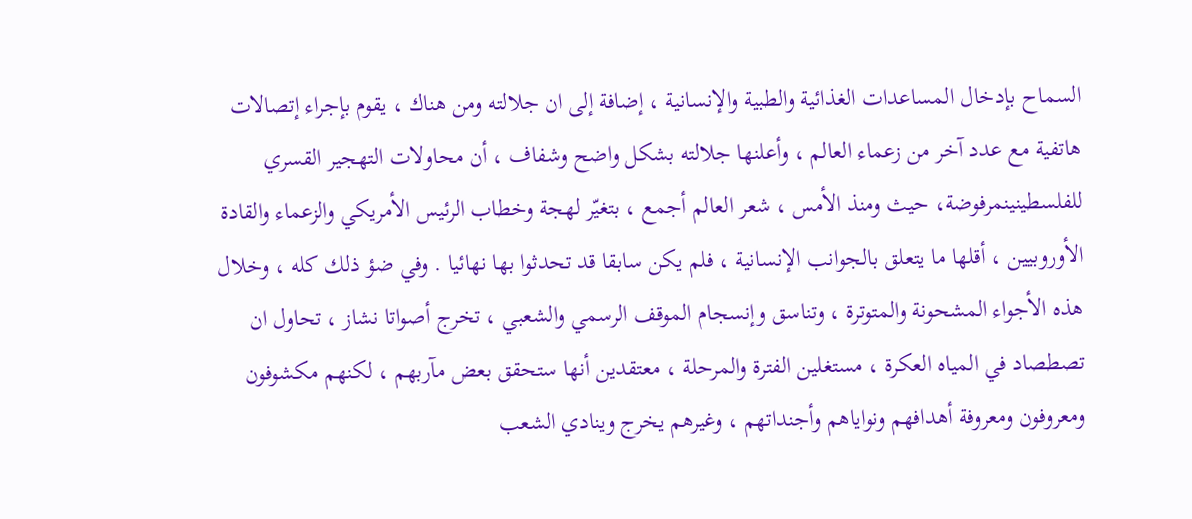السماح بإدخال المساعدات الغذائية والطبية والإنسانية ، إضافة إلى ان جلالته ومن هناك ، يقوم بإجراء إتصالات هاتفية مع عدد آخر من زعماء العالم ، وأعلنها جلالته بشكل واضح وشفاف ، أن محاولات التهجير القسري للفلسطينينمرفوضة، حيث ومنذ الأمس ، شعر العالم أجمع ، بتغيّر لهجة وخطاب الرئيس الأمريكي والزعماء والقادة الأوروبيين ، أقلها ما يتعلق بالجوانب الإنسانية ، فلم يكن سابقا قد تحدثوا بها نهائيا . وفي ضؤ ذلك كله ، وخلال هذه الأجواء المشحونة والمتوترة ، وتناسق وإنسجام الموقف الرسمي والشعبي ، تخرج أصواتا نشاز ، تحاول ان تصطصاد في المياه العكرة ، مستغلين الفترة والمرحلة ، معتقدين أنها ستحقق بعض مآربهم ، لكنهم مكشوفون ومعروفون ومعروفة أهدافهم ونواياهم وأجنداتهم ، وغيرهم يخرج وينادي الشعب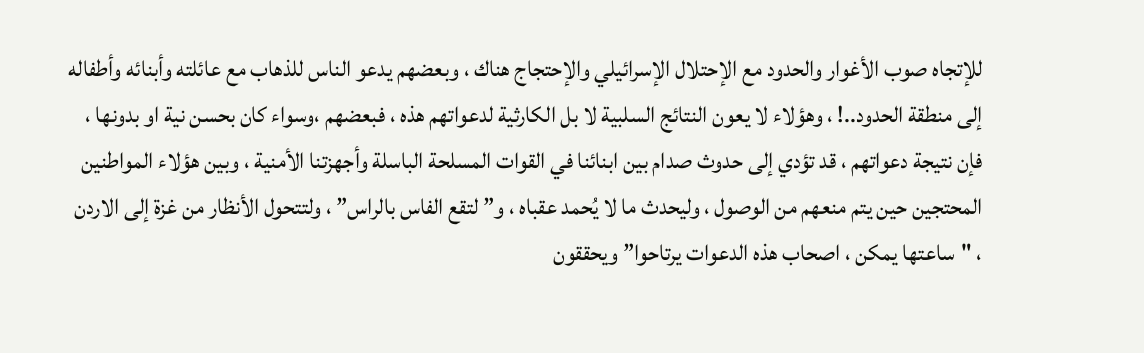للإتجاه صوب الأغوار والحدود مع الإحتلال الإسرائيلي والإحتجاج هناك ، وبعضهم يدعو الناس للذهاب مع عائلته وأبنائه وأطفاله إلى منطقة الحدود..! ، وهؤلاء لا يعون النتائج السلبية لا بل الكارثية لدعواتهم هذه ، فبعضهم ،وسواء كان بحسن نية او بدونها ، فإن نتيجة دعواتهم ، قد تؤدي إلى حدوث صدام بين ابنائنا في القوات المسلحة الباسلة وأجهزتنا الأمنية ، وبين هؤلاء المواطنين المحتجين حين يتم منعهم من الوصول ، وليحدث ما لا يُحمد عقباه ، و” لتقع الفاس بالراس” ، ولتتحول الأنظار من غزة إلى الاردن ، "ساعتها يمكن ، اصحاب هذه الدعوات يرتاحوا” ويحققون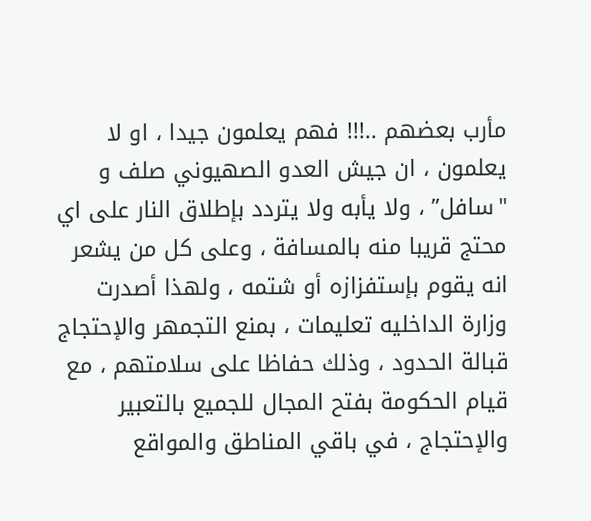مأرب بعضهم ..!!! فهم يعلمون جيدا ، او لا يعلمون ، ان جيش العدو الصهيوني صلف و "سافل” ، ولا يأبه ولا يتردد بإطلاق النار على اي محتج قريبا منه بالمسافة ، وعلى كل من يشعر انه يقوم بإستفزازه أو شتمه ، ولهذا أصدرت وزارة الداخليه تعليمات ، بمنع التجمهر والإحتجاج قبالة الحدود ، وذلك حفاظا على سلامتهم ، مع قيام الحكومة بفتح المجال للجميع بالتعبير والإحتجاج ، في باقي المناطق والمواقع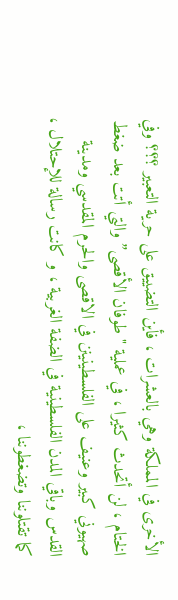الأخرى في المملكة وهي بالعشرات ، فأين التضييق على حرية التعبير ؟؟؟ وفي الختام ، لن أتحدث كثيرا ، في عملية "طوفان الأقصى” والتي أتت بعد ضغط صهيوني كبير وعنيف على الفلسطينينن في الاقصى والحرم المقدسي ومدينة القدس وباقي المدن الفلسطينية في الضفة الغربية ، و كانت رسالة للإحتلال ، كما تقتلوننا وتضغطوننا ،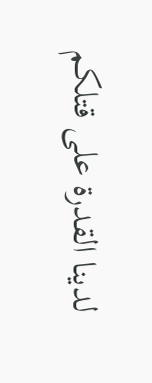لدينا القدرة على قتلكم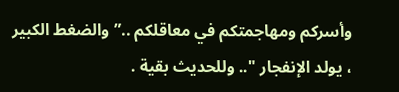وأسركم ومهاجمتكم في معاقلكم ..”والضغط الكبير ، يولد الإنفجار ".. وللحديث بقية .